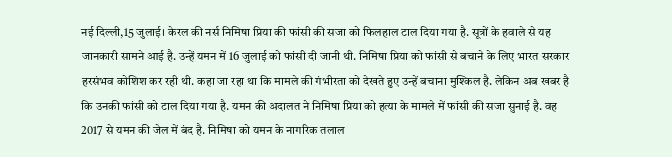नई दिल्ली,15 जुलाई। केरल की नर्स निमिषा प्रिया की फांसी की सजा को फिलहाल टाल दिया गया है. सूत्रों के हवाले से यह जानकारी सामने आई है. उन्हें यमन में 16 जुलाई को फांसी दी जानी थी. निमिषा प्रिया को फांसी से बचाने के लिए भारत सरकार हरसंभव कोशिश कर रही थी. कहा जा रहा था कि मामले की गंभीरता को देखते हुए उन्हें बचाना मुश्किल है. लेकिन अब खबर है कि उनकी फांसी को टाल दिया गया है. यमन की अदालत ने निमिषा प्रिया को हत्या के मामले में फांसी की सजा सुनाई है. वह 2017 से यमन की जेल में बंद है. निमिषा को यमन के नागरिक तलाल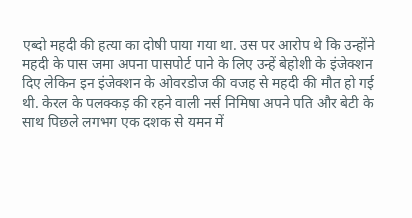एब्दो महदी की हत्या का दोषी पाया गया था. उस पर आरोप थे कि उन्होंने महदी के पास जमा अपना पासपोर्ट पाने के लिए उन्हें बेहोशी के इंजेक्शन दिए लेकिन इन इंजेक्शन के ओवरडोज की वजह से महदी की मौत हो गई थी. केरल के पलक्कड़ की रहने वाली नर्स निमिषा अपने पति और बेटी के साथ पिछले लगभग एक दशक से यमन में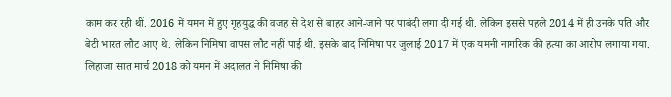काम कर रही थीं. 2016 में यमन में हुए गृहयुद्ध की वजह से देश से बाहर आने-जाने पर पाबंदी लगा दी गई थी. लेकिन इससे पहले 2014 में ही उनके पति और बेटी भारत लौट आए थे. लेकिन निमिषा वापस लौट नहीं पाई थी. इसके बाद निमिषा पर जुलाई 2017 में एक यमनी नागरिक की हत्या का आरोप लगाया गया. लिहाजा सात मार्च 2018 को यमन में अदालत ने निमिषा की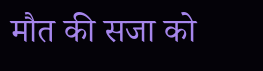मौत की सजा को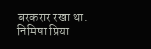बरकरार रखा था.
निमिषा प्रिया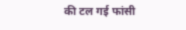की टल गई फांसी